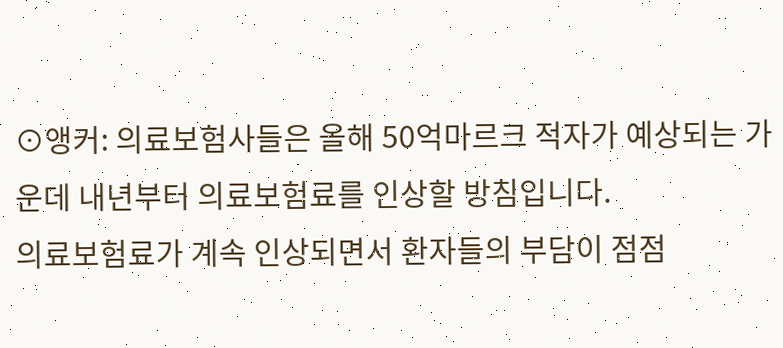⊙앵커: 의료보험사들은 올해 50억마르크 적자가 예상되는 가운데 내년부터 의료보험료를 인상할 방침입니다.
의료보험료가 계속 인상되면서 환자들의 부담이 점점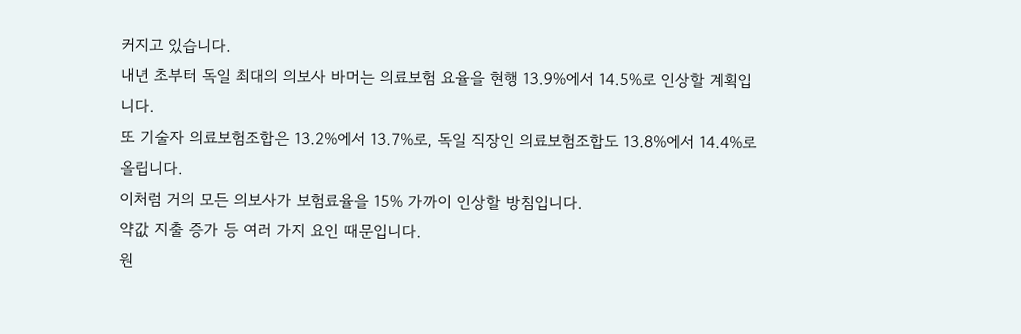커지고 있습니다.
내년 초부터 독일 최대의 의보사 바머는 의료보험 요율을 현행 13.9%에서 14.5%로 인상할 계획입니다.
또 기술자 의료보험조합은 13.2%에서 13.7%로, 독일 직장인 의료보험조합도 13.8%에서 14.4%로 올립니다.
이처럼 거의 모든 의보사가 보험료율을 15% 가까이 인상할 방침입니다.
약값 지출 증가 등 여러 가지 요인 때문입니다.
원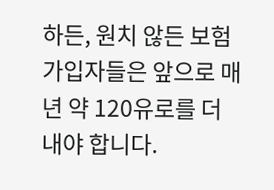하든, 원치 않든 보험가입자들은 앞으로 매년 약 120유로를 더 내야 합니다.